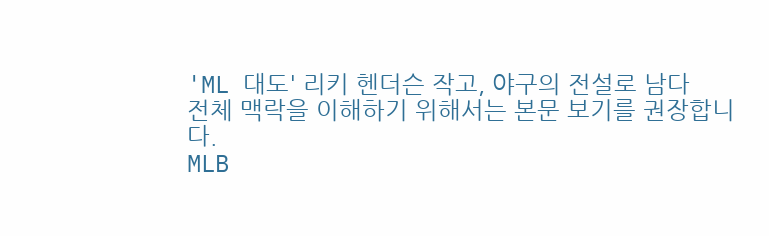'ML 대도' 리키 헨더슨 작고, 야구의 전설로 남다
전체 맥락을 이해하기 위해서는 본문 보기를 권장합니다.
MLB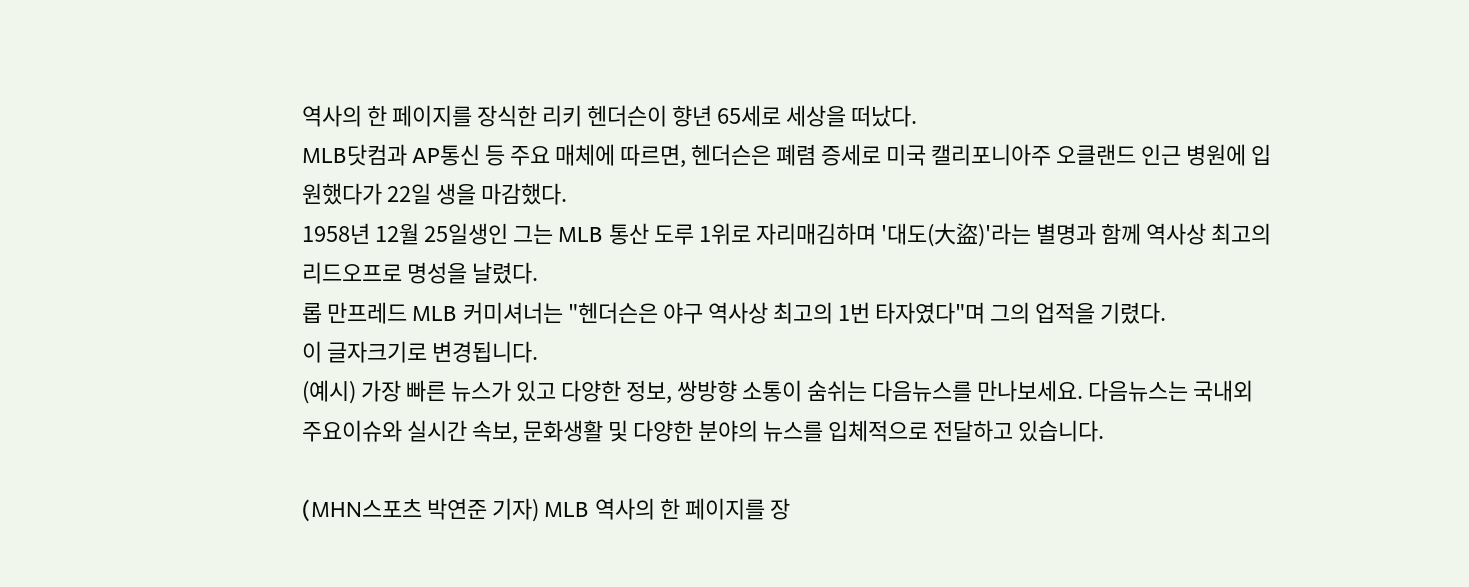역사의 한 페이지를 장식한 리키 헨더슨이 향년 65세로 세상을 떠났다.
MLB닷컴과 AP통신 등 주요 매체에 따르면, 헨더슨은 폐렴 증세로 미국 캘리포니아주 오클랜드 인근 병원에 입원했다가 22일 생을 마감했다.
1958년 12월 25일생인 그는 MLB 통산 도루 1위로 자리매김하며 '대도(大盜)'라는 별명과 함께 역사상 최고의 리드오프로 명성을 날렸다.
롭 만프레드 MLB 커미셔너는 "헨더슨은 야구 역사상 최고의 1번 타자였다"며 그의 업적을 기렸다.
이 글자크기로 변경됩니다.
(예시) 가장 빠른 뉴스가 있고 다양한 정보, 쌍방향 소통이 숨쉬는 다음뉴스를 만나보세요. 다음뉴스는 국내외 주요이슈와 실시간 속보, 문화생활 및 다양한 분야의 뉴스를 입체적으로 전달하고 있습니다.

(MHN스포츠 박연준 기자) MLB 역사의 한 페이지를 장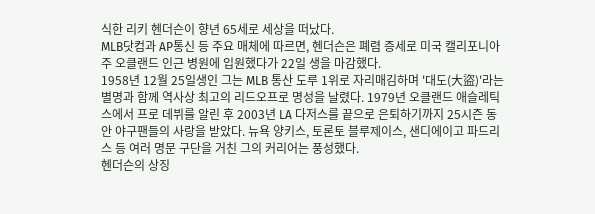식한 리키 헨더슨이 향년 65세로 세상을 떠났다.
MLB닷컴과 AP통신 등 주요 매체에 따르면, 헨더슨은 폐렴 증세로 미국 캘리포니아주 오클랜드 인근 병원에 입원했다가 22일 생을 마감했다.
1958년 12월 25일생인 그는 MLB 통산 도루 1위로 자리매김하며 '대도(大盜)'라는 별명과 함께 역사상 최고의 리드오프로 명성을 날렸다. 1979년 오클랜드 애슬레틱스에서 프로 데뷔를 알린 후 2003년 LA 다저스를 끝으로 은퇴하기까지 25시즌 동안 야구팬들의 사랑을 받았다. 뉴욕 양키스, 토론토 블루제이스, 샌디에이고 파드리스 등 여러 명문 구단을 거친 그의 커리어는 풍성했다.
헨더슨의 상징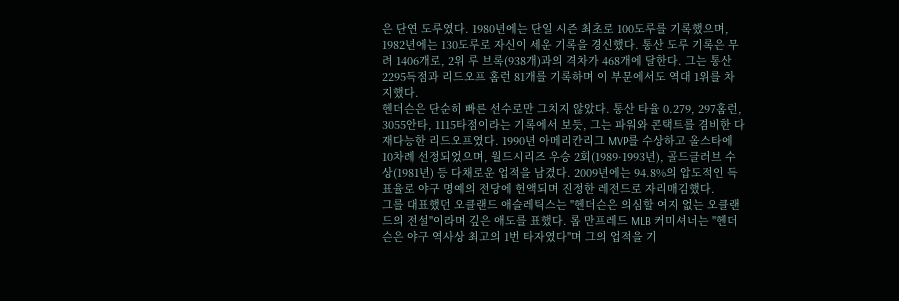은 단연 도루였다. 1980년에는 단일 시즌 최초로 100도루를 기록했으며, 1982년에는 130도루로 자신이 세운 기록을 경신했다. 통산 도루 기록은 무려 1406개로, 2위 루 브록(938개)과의 격차가 468개에 달한다. 그는 통산 2295득점과 리드오프 홈런 81개를 기록하며 이 부문에서도 역대 1위를 차지했다.
헨더슨은 단순히 빠른 선수로만 그치지 않았다. 통산 타율 0.279, 297홈런, 3055안타, 1115타점이라는 기록에서 보듯, 그는 파워와 콘택트를 겸비한 다재다능한 리드오프였다. 1990년 아메리칸리그 MVP를 수상하고 올스타에 10차례 선정되었으며, 월드시리즈 우승 2회(1989·1993년), 골드글러브 수상(1981년) 등 다채로운 업적을 남겼다. 2009년에는 94.8%의 압도적인 득표율로 야구 명예의 전당에 헌액되며 진정한 레전드로 자리매김했다.
그를 대표했던 오클랜드 애슬레틱스는 "헨더슨은 의심할 여지 없는 오클랜드의 전설"이라며 깊은 애도를 표했다. 롭 만프레드 MLB 커미셔너는 "헨더슨은 야구 역사상 최고의 1번 타자였다"며 그의 업적을 기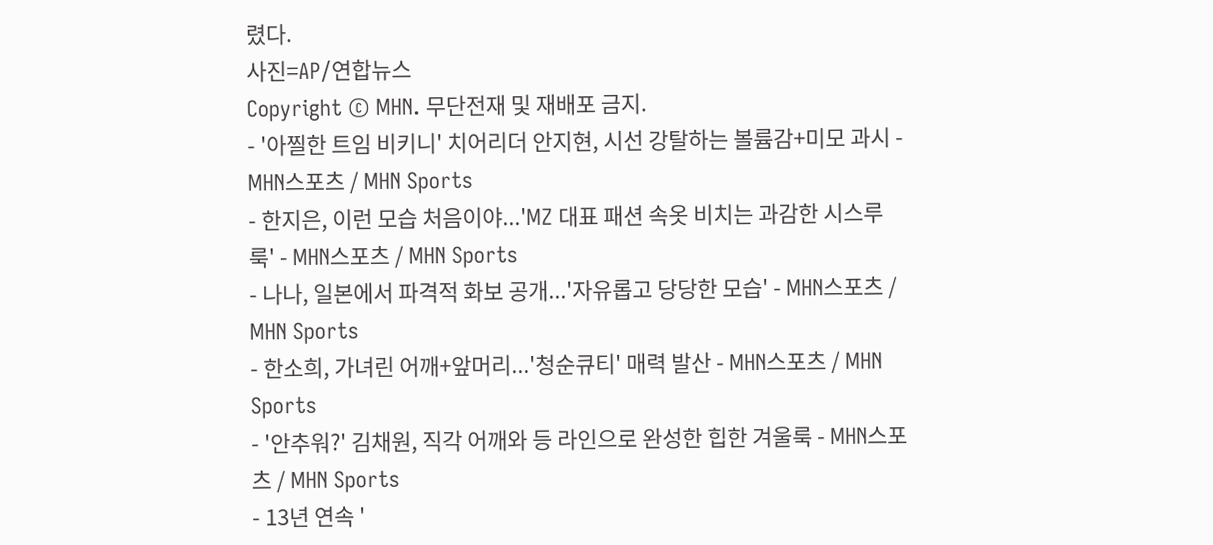렸다.
사진=AP/연합뉴스
Copyright © MHN. 무단전재 및 재배포 금지.
- '아찔한 트임 비키니' 치어리더 안지현, 시선 강탈하는 볼륨감+미모 과시 - MHN스포츠 / MHN Sports
- 한지은, 이런 모습 처음이야...'MZ 대표 패션 속옷 비치는 과감한 시스루룩' - MHN스포츠 / MHN Sports
- 나나, 일본에서 파격적 화보 공개...'자유롭고 당당한 모습' - MHN스포츠 / MHN Sports
- 한소희, 가녀린 어깨+앞머리...'청순큐티' 매력 발산 - MHN스포츠 / MHN Sports
- '안추워?' 김채원, 직각 어깨와 등 라인으로 완성한 힙한 겨울룩 - MHN스포츠 / MHN Sports
- 13년 연속 '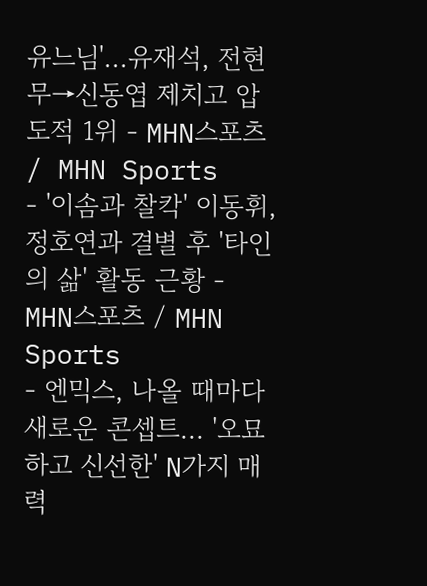유느님'...유재석, 전현무→신동엽 제치고 압도적 1위 - MHN스포츠 / MHN Sports
- '이솜과 찰칵' 이동휘, 정호연과 결별 후 '타인의 삶' 활동 근황 - MHN스포츠 / MHN Sports
- 엔믹스, 나올 때마다 새로운 콘셉트... '오묘하고 신선한' N가지 매력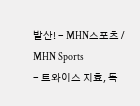발산! - MHN스포츠 / MHN Sports
- 트와이스 지효, 독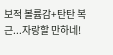보적 볼륨감+탄탄 복근...자랑할 만하네!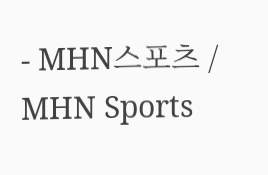- MHN스포츠 / MHN Sports